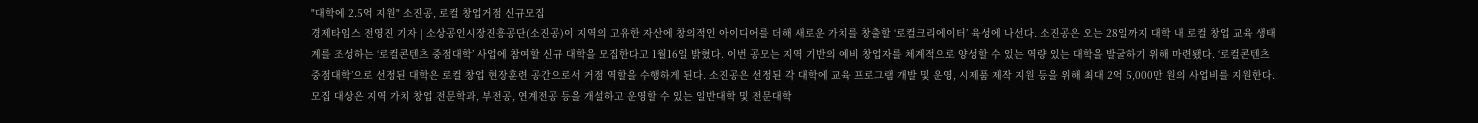"대학에 2.5억 지원" 소진공, 로컬 창업거점 신규모집
경제타임스 전영진 기자 | 소상공인시장진흥공단(소진공)이 지역의 고유한 자산에 창의적인 아이디어를 더해 새로운 가치를 창출할 ‘로컬크리에이터’ 육성에 나선다. 소진공은 오는 28일까지 대학 내 로컬 창업 교육 생태계를 조성하는 ‘로컬콘텐츠 중점대학’ 사업에 참여할 신규 대학을 모집한다고 1월16일 밝혔다. 이번 공모는 지역 기반의 예비 창업자를 체계적으로 양성할 수 있는 역량 있는 대학을 발굴하기 위해 마련됐다. ‘로컬콘텐츠 중점대학’으로 선정된 대학은 로컬 창업 현장훈련 공간으로서 거점 역할을 수행하게 된다. 소진공은 선정된 각 대학에 교육 프로그램 개발 및 운영, 시제품 제작 지원 등을 위해 최대 2억 5,000만 원의 사업비를 지원한다. 모집 대상은 지역 가치 창업 전문학과, 부전공, 연계전공 등을 개설하고 운영할 수 있는 일반대학 및 전문대학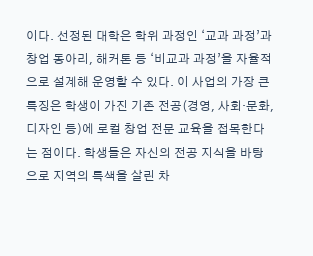이다. 선정된 대학은 학위 과정인 ‘교과 과정’과 창업 동아리, 해커톤 등 ‘비교과 과정’을 자율적으로 설계해 운영할 수 있다. 이 사업의 가장 큰 특징은 학생이 가진 기존 전공(경영, 사회·문화, 디자인 등)에 로컬 창업 전문 교육을 접목한다는 점이다. 학생들은 자신의 전공 지식을 바탕으로 지역의 특색을 살린 차